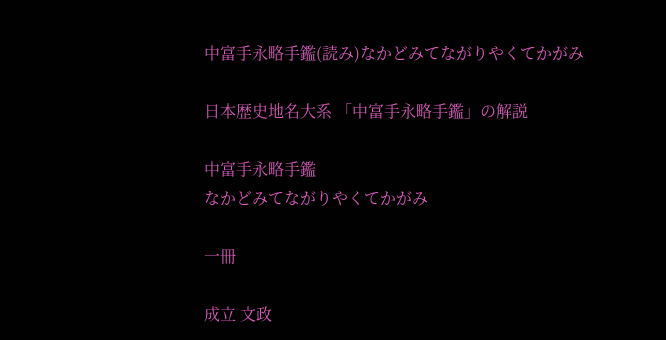中富手永略手鑑(読み)なかどみてながりやくてかがみ

日本歴史地名大系 「中富手永略手鑑」の解説

中富手永略手鑑
なかどみてながりやくてかがみ

一冊

成立 文政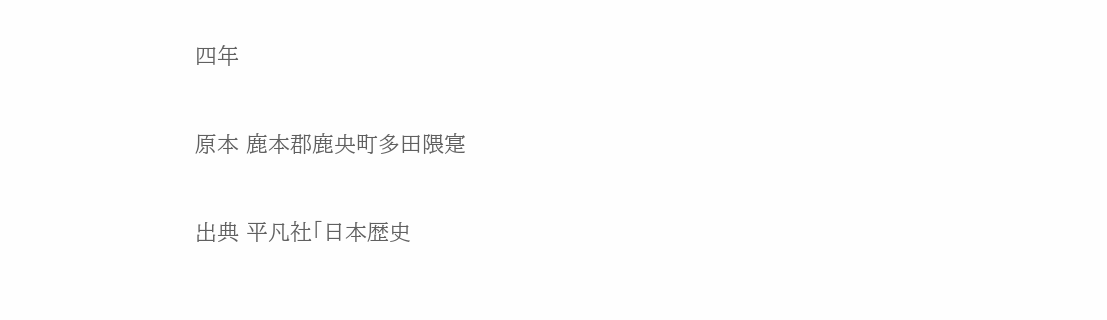四年

原本 鹿本郡鹿央町多田隈寔

出典 平凡社「日本歴史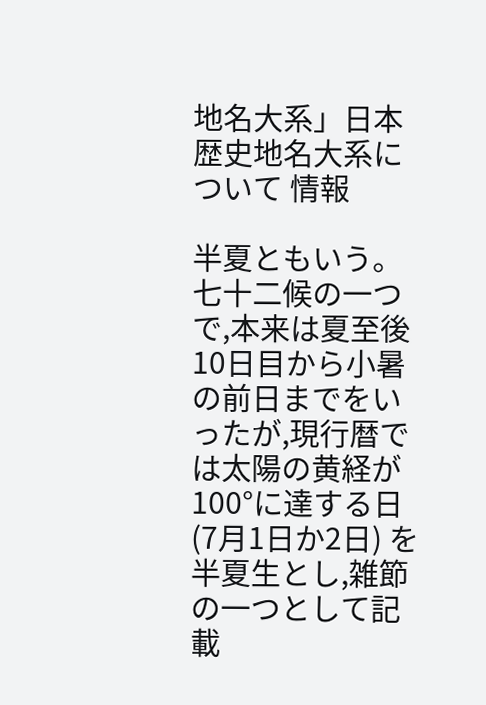地名大系」日本歴史地名大系について 情報

半夏ともいう。七十二候の一つで,本来は夏至後 10日目から小暑の前日までをいったが,現行暦では太陽の黄経が 100°に達する日 (7月1日か2日) を半夏生とし,雑節の一つとして記載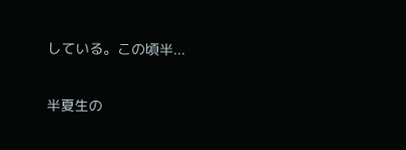している。この頃半...

半夏生の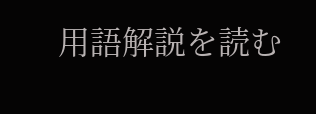用語解説を読む